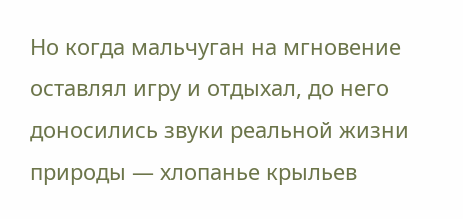Но когда мальчуган на мгновение оставлял игру и отдыхал, до него доносились звуки реальной жизни природы — хлопанье крыльев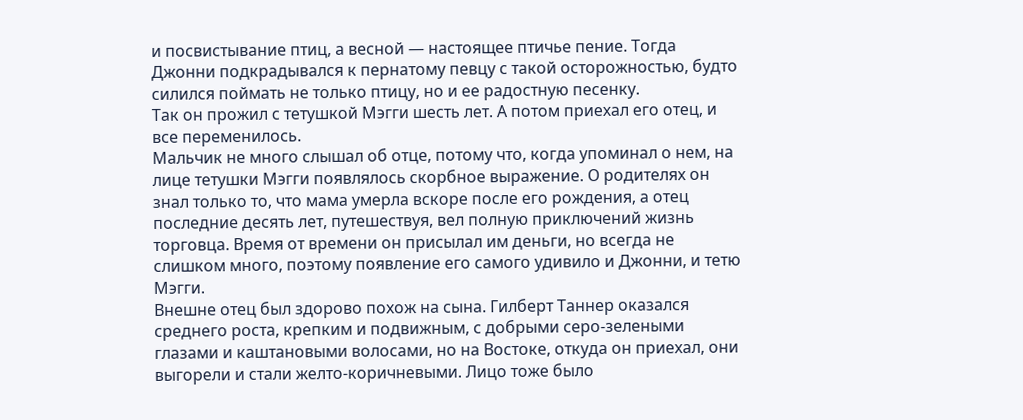и посвистывание птиц, а весной — настоящее птичье пение. Тогда Джонни подкрадывался к пернатому певцу с такой осторожностью, будто силился поймать не только птицу, но и ее радостную песенку.
Так он прожил с тетушкой Мэгги шесть лет. А потом приехал его отец, и все переменилось.
Мальчик не много слышал об отце, потому что, когда упоминал о нем, на лице тетушки Мэгги появлялось скорбное выражение. О родителях он знал только то, что мама умерла вскоре после его рождения, а отец последние десять лет, путешествуя, вел полную приключений жизнь торговца. Время от времени он присылал им деньги, но всегда не слишком много, поэтому появление его самого удивило и Джонни, и тетю Мэгги.
Внешне отец был здорово похож на сына. Гилберт Таннер оказался среднего роста, крепким и подвижным, с добрыми серо-зелеными глазами и каштановыми волосами, но на Востоке, откуда он приехал, они выгорели и стали желто-коричневыми. Лицо тоже было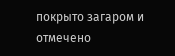покрыто загаром и отмечено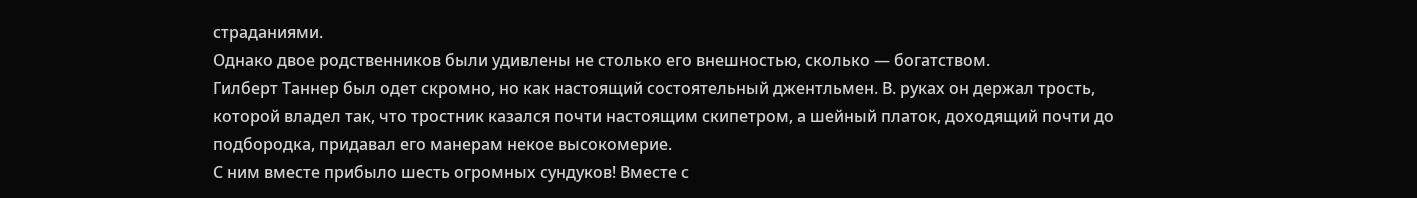страданиями.
Однако двое родственников были удивлены не столько его внешностью, сколько — богатством.
Гилберт Таннер был одет скромно, но как настоящий состоятельный джентльмен. В. руках он держал трость, которой владел так, что тростник казался почти настоящим скипетром, а шейный платок, доходящий почти до подбородка, придавал его манерам некое высокомерие.
С ним вместе прибыло шесть огромных сундуков! Вместе с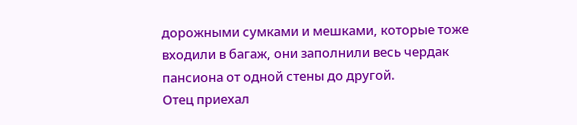дорожными сумками и мешками, которые тоже входили в багаж, они заполнили весь чердак пансиона от одной стены до другой.
Отец приехал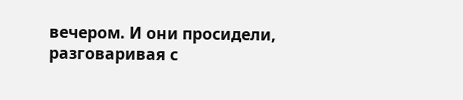вечером. И они просидели, разговаривая с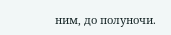ним, до полуночи.